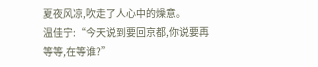夏夜风凉,吹走了人心中的燥意。
温佳宁:“今天说到要回京都,你说要再等等,在等谁?”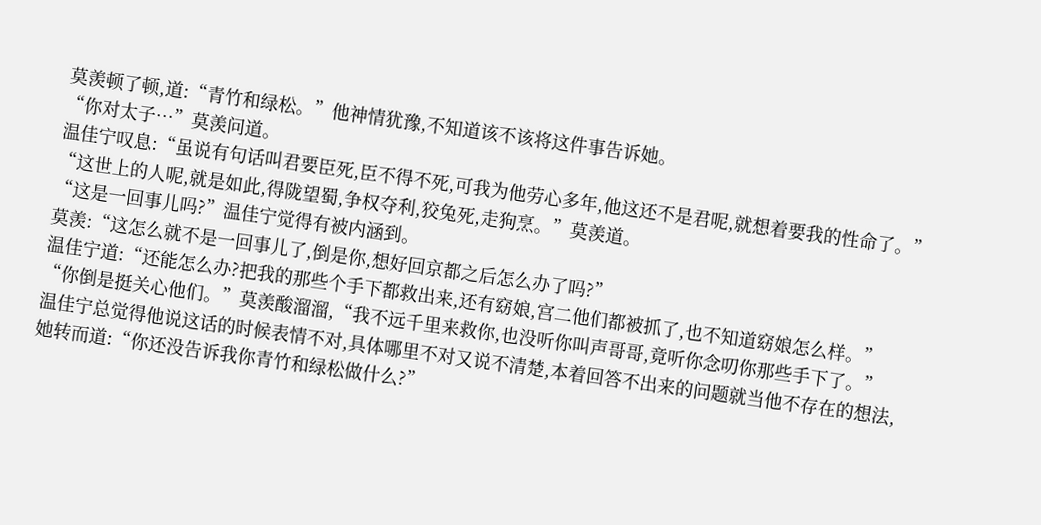莫羡顿了顿,道:“青竹和绿松。”他神情犹豫,不知道该不该将这件事告诉她。
“你对太子…”莫羡问道。
温佳宁叹息:“虽说有句话叫君要臣死,臣不得不死,可我为他劳心多年,他这还不是君呢,就想着要我的性命了。”
“这世上的人呢,就是如此,得陇望蜀,争权夺利,狡兔死,走狗烹。”莫羡道。
“这是一回事儿吗?”温佳宁觉得有被内涵到。
莫羡:“这怎么就不是一回事儿了,倒是你,想好回京都之后怎么办了吗?”
温佳宁道:“还能怎么办?把我的那些个手下都救出来,还有窈娘,宫二他们都被抓了,也不知道窈娘怎么样。”
“你倒是挺关心他们。”莫羡酸溜溜,“我不远千里来救你,也没听你叫声哥哥,竟听你念叨你那些手下了。”
温佳宁总觉得他说这话的时候表情不对,具体哪里不对又说不清楚,本着回答不出来的问题就当他不存在的想法,她转而道:“你还没告诉我你青竹和绿松做什么?”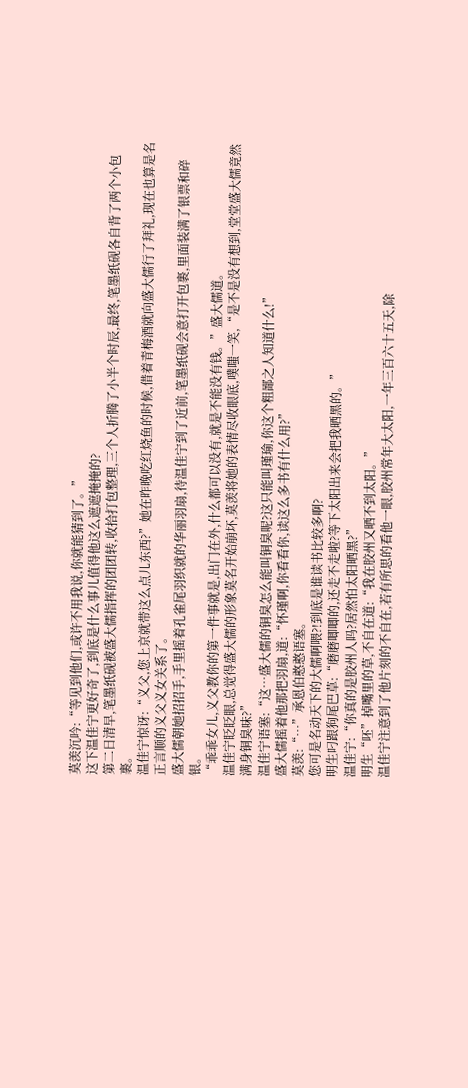莫羡沉吟:“等见到他们,或许不用我说,你就能猜到了。”
这下温佳宁更好奇了,到底是什么事儿值得他这么遮遮掩掩的?
第二日清早,笔墨纸砚被盛大儒指挥的团团转,收拾打包整理,三个人折腾了小半个时辰,最终,笔墨纸砚各自背了两个小包裹。
温佳宁惊讶:“义父,您上京就带这么点儿东西?”她在昨晚吃红烧鱼的时候,借着青梅酒就向盛大儒行了拜礼,现在也算是名正言顺的义父义女关系了。
盛大儒朝她招招手,手里摇着孔雀尾羽织就的华丽羽扇,待温佳宁到了近前,笔墨纸砚会意打开包裹,里面装满了银票和碎银。
“乖乖女儿,义父教你的第一件事就是,出门在外,什么都可以没有,就是不能没有钱。”盛大儒道。
温佳宁眨眨眼,总觉得盛大儒的形象莫名开始崩坏,莫羡将她的表情尽收眼底,噗嗤一笑,“是不是没有想到,堂堂盛大儒竟然满身铜臭味?”
温佳宁语塞:“这…盛大儒的铜臭怎么能叫铜臭呢?这只能叫瑾瑜,你这个粗鄙之人知道什么!”
盛大儒摇着他那把羽扇,道:“怀瑾啊,你看看你,读这么多书有什么用?”
莫羡:“…”承恩伯憨憨语塞。
您可是名动天下的大儒啊喂?!到底是谁读书比较多啊?
明生叼跟狗尾巴草:“磨磨唧唧的,还走不走啦?等下太阳出来会把我晒黑的。”
温佳宁:“你真的是胶州人吗?居然怕太阳晒黑?”
明生“呸”掉嘴里的草,不自在道:“我在胶州又晒不到太阳。”
温佳宁注意到了他片刻的不自在,若有所思的看他一眼,胶州常年大太阳,一年三百六十五天,除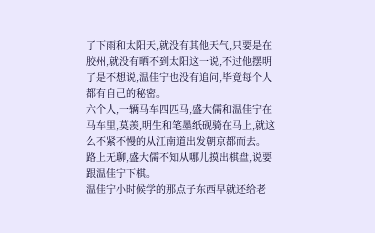了下雨和太阳天,就没有其他天气,只要是在胶州,就没有晒不到太阳这一说,不过他摆明了是不想说,温佳宁也没有追问,毕竟每个人都有自己的秘密。
六个人,一辆马车四匹马,盛大儒和温佳宁在马车里,莫羡,明生和笔墨纸砚骑在马上,就这么不紧不慢的从江南道出发朝京都而去。
路上无聊,盛大儒不知从哪儿摸出棋盘,说要跟温佳宁下棋。
温佳宁小时候学的那点子东西早就还给老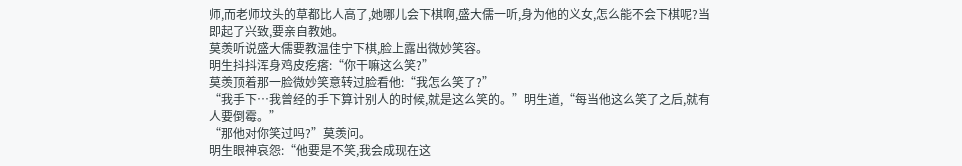师,而老师坟头的草都比人高了,她哪儿会下棋啊,盛大儒一听,身为他的义女,怎么能不会下棋呢?当即起了兴致,要亲自教她。
莫羡听说盛大儒要教温佳宁下棋,脸上露出微妙笑容。
明生抖抖浑身鸡皮疙瘩:“你干嘛这么笑?”
莫羡顶着那一脸微妙笑意转过脸看他:“我怎么笑了?”
“我手下…我曾经的手下算计别人的时候,就是这么笑的。”明生道,“每当他这么笑了之后,就有人要倒霉。”
“那他对你笑过吗?”莫羡问。
明生眼神哀怨:“他要是不笑,我会成现在这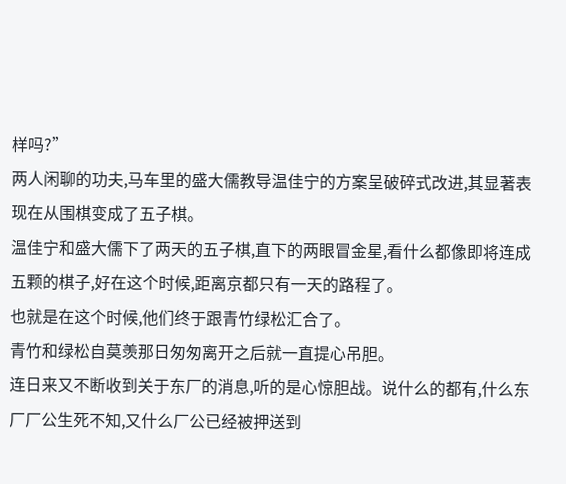样吗?”
两人闲聊的功夫,马车里的盛大儒教导温佳宁的方案呈破碎式改进,其显著表现在从围棋变成了五子棋。
温佳宁和盛大儒下了两天的五子棋,直下的两眼冒金星,看什么都像即将连成五颗的棋子,好在这个时候,距离京都只有一天的路程了。
也就是在这个时候,他们终于跟青竹绿松汇合了。
青竹和绿松自莫羡那日匆匆离开之后就一直提心吊胆。
连日来又不断收到关于东厂的消息,听的是心惊胆战。说什么的都有,什么东厂厂公生死不知,又什么厂公已经被押送到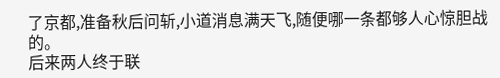了京都,准备秋后问斩,小道消息满天飞,随便哪一条都够人心惊胆战的。
后来两人终于联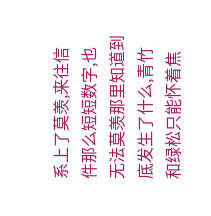系上了莫羡,来往信件那么短短数字,也无法莫羡那里知道到底发生了什么,青竹和绿松只能怀着焦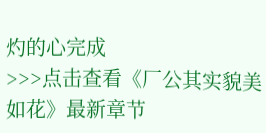灼的心完成
>>>点击查看《厂公其实貌美如花》最新章节